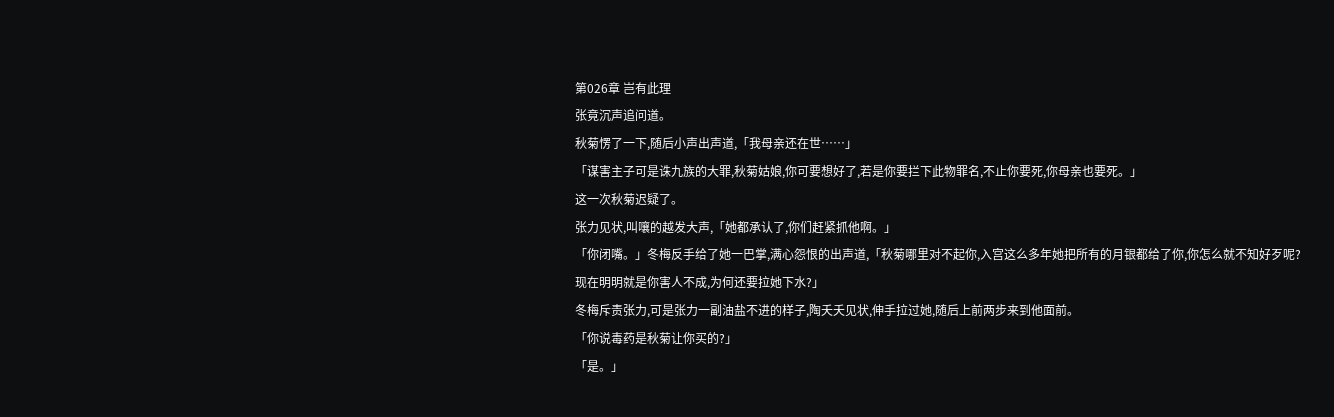第026章 岂有此理
张竟沉声追问道。
秋菊愣了一下,随后小声出声道,「我母亲还在世……」
「谋害主子可是诛九族的大罪,秋菊姑娘,你可要想好了,若是你要拦下此物罪名,不止你要死,你母亲也要死。」
这一次秋菊迟疑了。
张力见状,叫嚷的越发大声,「她都承认了,你们赶紧抓他啊。」
「你闭嘴。」冬梅反手给了她一巴掌,满心怨恨的出声道,「秋菊哪里对不起你,入宫这么多年她把所有的月银都给了你,你怎么就不知好歹呢?
现在明明就是你害人不成,为何还要拉她下水?」
冬梅斥责张力,可是张力一副油盐不进的样子,陶夭夭见状,伸手拉过她,随后上前两步来到他面前。
「你说毒药是秋菊让你买的?」
「是。」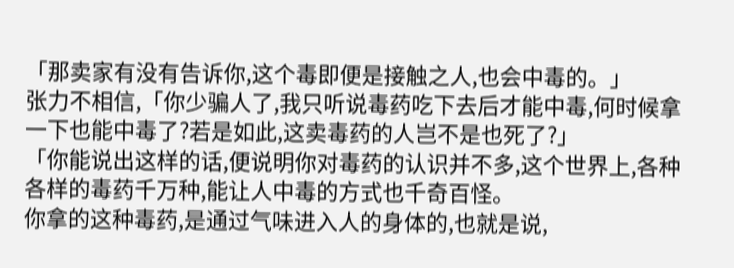「那卖家有没有告诉你,这个毒即便是接触之人,也会中毒的。」
张力不相信,「你少骗人了,我只听说毒药吃下去后才能中毒,何时候拿一下也能中毒了?若是如此,这卖毒药的人岂不是也死了?」
「你能说出这样的话,便说明你对毒药的认识并不多,这个世界上,各种各样的毒药千万种,能让人中毒的方式也千奇百怪。
你拿的这种毒药,是通过气味进入人的身体的,也就是说,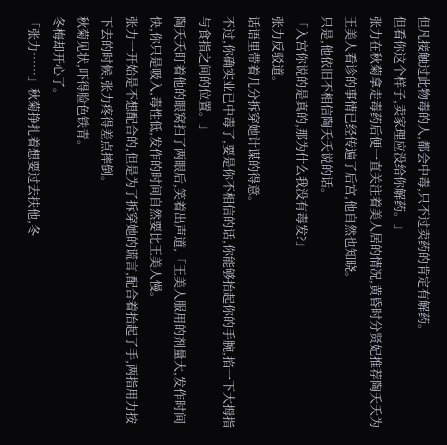但凡接触过此物毒的人,都会中毒,只不过卖药的肯定有解药。
但看你这个样子,卖家理应没给你解药。」
张力在秋菊拿走毒药后便一直关注着美人居的情况,黄昏时分贤妃推荐陶夭夭为王美人看诊的事情已经传遍了后宫,他自然也知晓。
只是,他依旧不相信陶夭夭说的话。
「入宫你说的是真的,那为什么我没有毒发?」
张力反驳道。
话语里带着几分拆穿她计谋的得意。
不过,你确实业已中毒了,要是你不相信的话,你能够抬起你的手腕,掐一下大拇指与食指之间的位置。」
陶夭夭盯着他的眼窝扫了两眼后,笑着出声道,「王美人服用的剂量大,发作时间快,你只是吸入,毒性低,发作的时间自然要比王美人慢。
张力一开始是不想配合的,但是为了拆穿她的谎言,配合着抬起了手,两指用力按下去的时候,张力疼得差点摔倒。
秋菊见状,吓得脸色铁青。
冬梅却开心了。
「张力……」秋菊挣扎着想要过去扶他,冬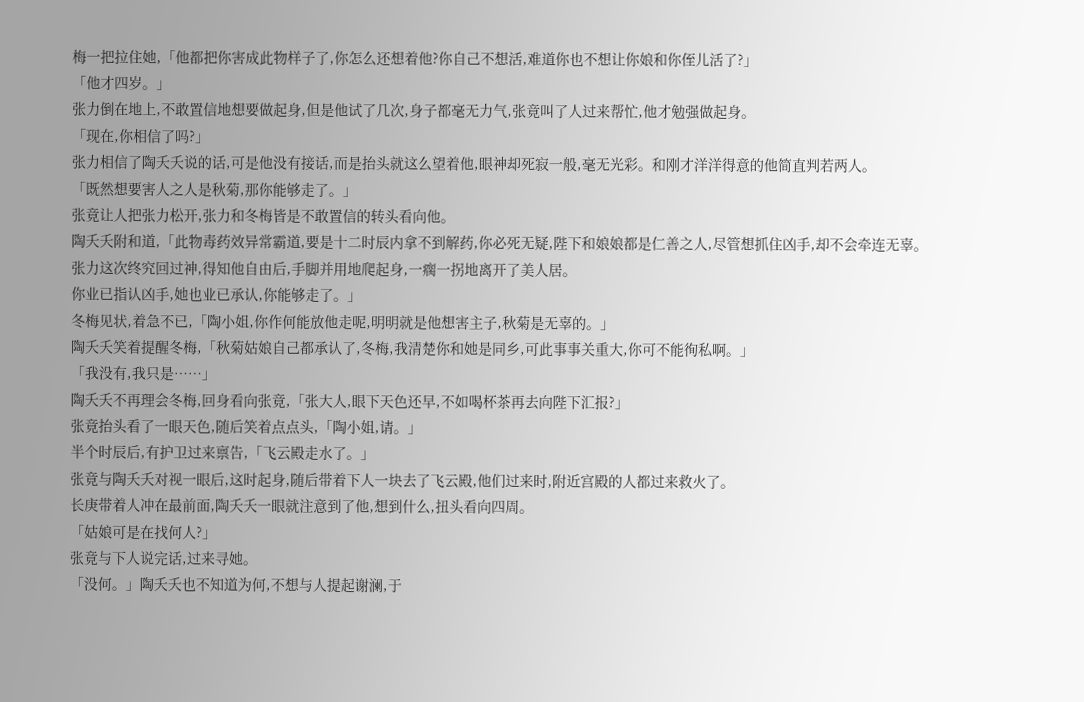梅一把拉住她,「他都把你害成此物样子了,你怎么还想着他?你自己不想活,难道你也不想让你娘和你侄儿活了?」
「他才四岁。」
张力倒在地上,不敢置信地想要做起身,但是他试了几次,身子都毫无力气,张竟叫了人过来帮忙,他才勉强做起身。
「现在,你相信了吗?」
张力相信了陶夭夭说的话,可是他没有接话,而是抬头就这么望着他,眼神却死寂一般,毫无光彩。和刚才洋洋得意的他简直判若两人。
「既然想要害人之人是秋菊,那你能够走了。」
张竟让人把张力松开,张力和冬梅皆是不敢置信的转头看向他。
陶夭夭附和道,「此物毒药效异常霸道,要是十二时辰内拿不到解药,你必死无疑,陛下和娘娘都是仁善之人,尽管想抓住凶手,却不会牵连无辜。
张力这次终究回过神,得知他自由后,手脚并用地爬起身,一瘸一拐地离开了美人居。
你业已指认凶手,她也业已承认,你能够走了。」
冬梅见状,着急不已,「陶小姐,你作何能放他走呢,明明就是他想害主子,秋菊是无辜的。」
陶夭夭笑着提醒冬梅,「秋菊姑娘自己都承认了,冬梅,我清楚你和她是同乡,可此事事关重大,你可不能徇私啊。」
「我没有,我只是……」
陶夭夭不再理会冬梅,回身看向张竟,「张大人,眼下天色还早,不如喝杯茶再去向陛下汇报?」
张竟抬头看了一眼天色,随后笑着点点头,「陶小姐,请。」
半个时辰后,有护卫过来禀告,「飞云殿走水了。」
张竟与陶夭夭对视一眼后,这时起身,随后带着下人一块去了飞云殿,他们过来时,附近宫殿的人都过来救火了。
长庚带着人冲在最前面,陶夭夭一眼就注意到了他,想到什么,扭头看向四周。
「姑娘可是在找何人?」
张竟与下人说完话,过来寻她。
「没何。」陶夭夭也不知道为何,不想与人提起谢澜,于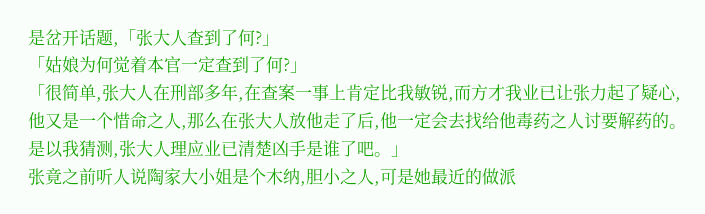是岔开话题,「张大人查到了何?」
「姑娘为何觉着本官一定查到了何?」
「很简单,张大人在刑部多年,在查案一事上肯定比我敏锐,而方才我业已让张力起了疑心,他又是一个惜命之人,那么在张大人放他走了后,他一定会去找给他毒药之人讨要解药的。
是以我猜测,张大人理应业已清楚凶手是谁了吧。」
张竟之前听人说陶家大小姐是个木纳,胆小之人,可是她最近的做派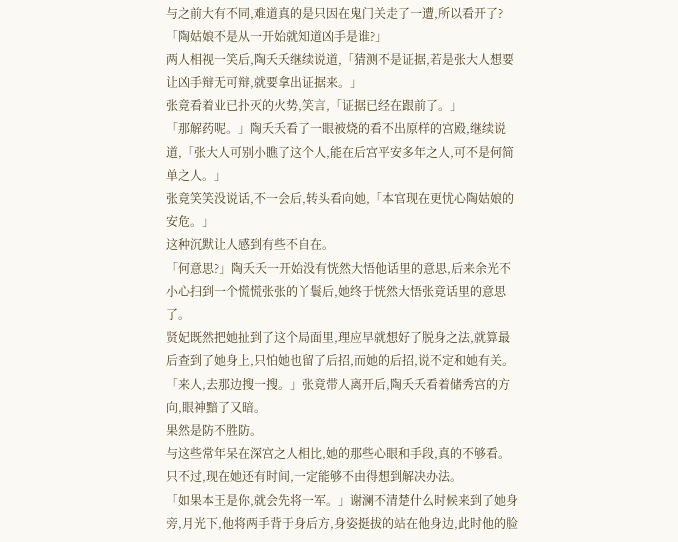与之前大有不同,难道真的是只因在鬼门关走了一遭,所以看开了?
「陶姑娘不是从一开始就知道凶手是谁?」
两人相视一笑后,陶夭夭继续说道,「猜测不是证据,若是张大人想要让凶手辩无可辩,就要拿出证据来。」
张竟看着业已扑灭的火势,笑言,「证据已经在跟前了。」
「那解药呢。」陶夭夭看了一眼被烧的看不出原样的宫殿,继续说道,「张大人可别小瞧了这个人,能在后宫平安多年之人,可不是何简单之人。」
张竟笑笑没说话,不一会后,转头看向她,「本官现在更忧心陶姑娘的安危。」
这种沉默让人感到有些不自在。
「何意思?」陶夭夭一开始没有恍然大悟他话里的意思,后来余光不小心扫到一个慌慌张张的丫鬟后,她终于恍然大悟张竟话里的意思了。
贤妃既然把她扯到了这个局面里,理应早就想好了脱身之法,就算最后查到了她身上,只怕她也留了后招,而她的后招,说不定和她有关。
「来人,去那边搜一搜。」张竟带人离开后,陶夭夭看着储秀宫的方向,眼神黯了又暗。
果然是防不胜防。
与这些常年呆在深宫之人相比,她的那些心眼和手段,真的不够看。
只不过,现在她还有时间,一定能够不由得想到解决办法。
「如果本王是你,就会先将一军。」谢澜不清楚什么时候来到了她身旁,月光下,他将两手背于身后方,身姿挺拔的站在他身边,此时他的脸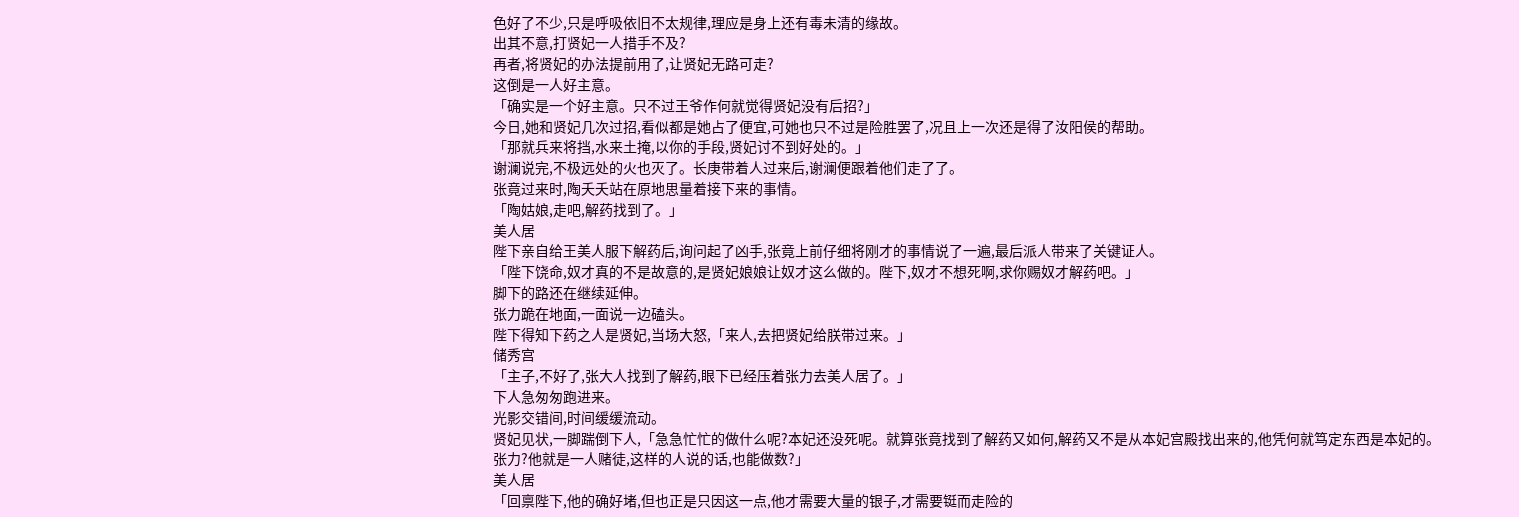色好了不少,只是呼吸依旧不太规律,理应是身上还有毒未清的缘故。
出其不意,打贤妃一人措手不及?
再者,将贤妃的办法提前用了,让贤妃无路可走?
这倒是一人好主意。
「确实是一个好主意。只不过王爷作何就觉得贤妃没有后招?」
今日,她和贤妃几次过招,看似都是她占了便宜,可她也只不过是险胜罢了,况且上一次还是得了汝阳侯的帮助。
「那就兵来将挡,水来土掩,以你的手段,贤妃讨不到好处的。」
谢澜说完,不极远处的火也灭了。长庚带着人过来后,谢澜便跟着他们走了了。
张竟过来时,陶夭夭站在原地思量着接下来的事情。
「陶姑娘,走吧,解药找到了。」
美人居
陛下亲自给王美人服下解药后,询问起了凶手,张竟上前仔细将刚才的事情说了一遍,最后派人带来了关键证人。
「陛下饶命,奴才真的不是故意的,是贤妃娘娘让奴才这么做的。陛下,奴才不想死啊,求你赐奴才解药吧。」
脚下的路还在继续延伸。
张力跪在地面,一面说一边磕头。
陛下得知下药之人是贤妃,当场大怒,「来人,去把贤妃给朕带过来。」
储秀宫
「主子,不好了,张大人找到了解药,眼下已经压着张力去美人居了。」
下人急匆匆跑进来。
光影交错间,时间缓缓流动。
贤妃见状,一脚踹倒下人,「急急忙忙的做什么呢?本妃还没死呢。就算张竟找到了解药又如何,解药又不是从本妃宫殿找出来的,他凭何就笃定东西是本妃的。
张力?他就是一人赌徒,这样的人说的话,也能做数?」
美人居
「回禀陛下,他的确好堵,但也正是只因这一点,他才需要大量的银子,才需要铤而走险的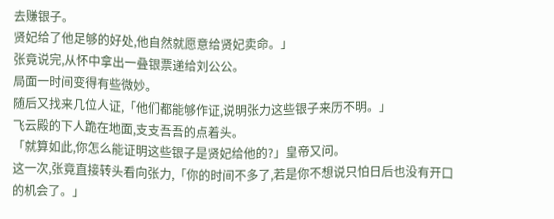去赚银子。
贤妃给了他足够的好处,他自然就愿意给贤妃卖命。」
张竟说完,从怀中拿出一叠银票递给刘公公。
局面一时间变得有些微妙。
随后又找来几位人证,「他们都能够作证,说明张力这些银子来历不明。」
飞云殿的下人跪在地面,支支吾吾的点着头。
「就算如此,你怎么能证明这些银子是贤妃给他的?」皇帝又问。
这一次,张竟直接转头看向张力,「你的时间不多了,若是你不想说只怕日后也没有开口的机会了。」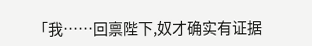「我……回禀陛下,奴才确实有证据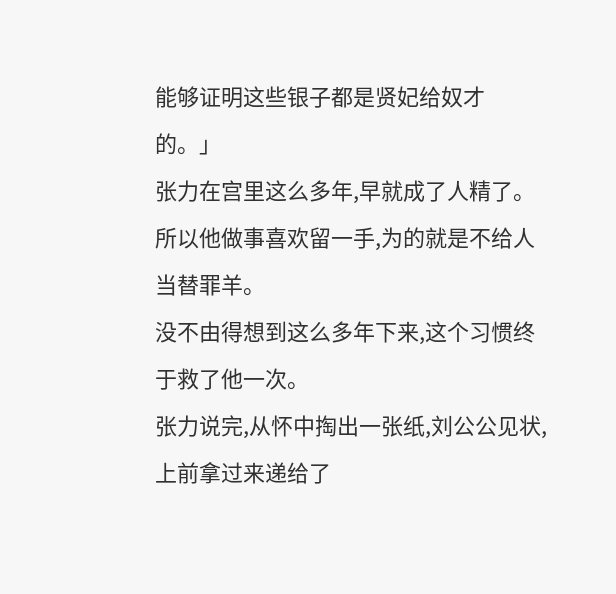能够证明这些银子都是贤妃给奴才的。」
张力在宫里这么多年,早就成了人精了。
所以他做事喜欢留一手,为的就是不给人当替罪羊。
没不由得想到这么多年下来,这个习惯终于救了他一次。
张力说完,从怀中掏出一张纸,刘公公见状,上前拿过来递给了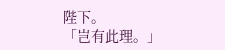陛下。
「岂有此理。」